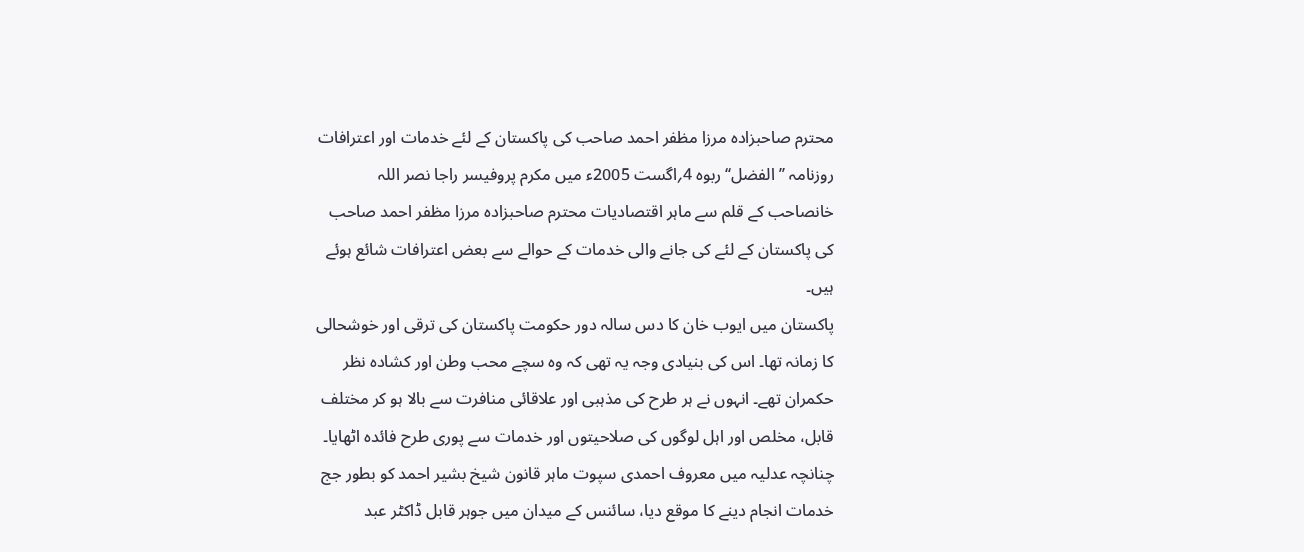محترم صاحبزادہ مرزا مظفر احمد صاحب کی پاکستان کے لئے خدمات اور اعترافات
روزنامہ ’’الفضل‘‘ ربوہ 4؍اگست 2005ء میں مکرم پروفیسر راجا نصر اللہ خانصاحب کے قلم سے ماہر اقتصادیات محترم صاحبزادہ مرزا مظفر احمد صاحب کی پاکستان کے لئے کی جانے والی خدمات کے حوالے سے بعض اعترافات شائع ہوئے ہیں۔
پاکستان میں ایوب خان کا دس سالہ دور حکومت پاکستان کی ترقی اور خوشحالی کا زمانہ تھا۔ اس کی بنیادی وجہ یہ تھی کہ وہ سچے محب وطن اور کشادہ نظر حکمران تھے۔ انہوں نے ہر طرح کی مذہبی اور علاقائی منافرت سے بالا ہو کر مختلف قابل، مخلص اور اہل لوگوں کی صلاحیتوں اور خدمات سے پوری طرح فائدہ اٹھایا۔
چنانچہ عدلیہ میں معروف احمدی سپوت ماہر قانون شیخ بشیر احمد کو بطور جج خدمات انجام دینے کا موقع دیا، سائنس کے میدان میں جوہر قابل ڈاکٹر عبد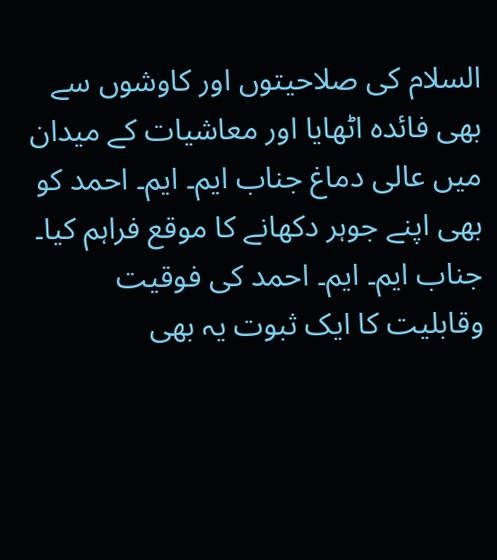السلام کی صلاحیتوں اور کاوشوں سے بھی فائدہ اٹھایا اور معاشیات کے میدان میں عالی دماغ جناب ایم۔ ایم۔ احمد کو بھی اپنے جوہر دکھانے کا موقع فراہم کیا۔ جناب ایم۔ ایم۔ احمد کی فوقیت وقابلیت کا ایک ثبوت یہ بھی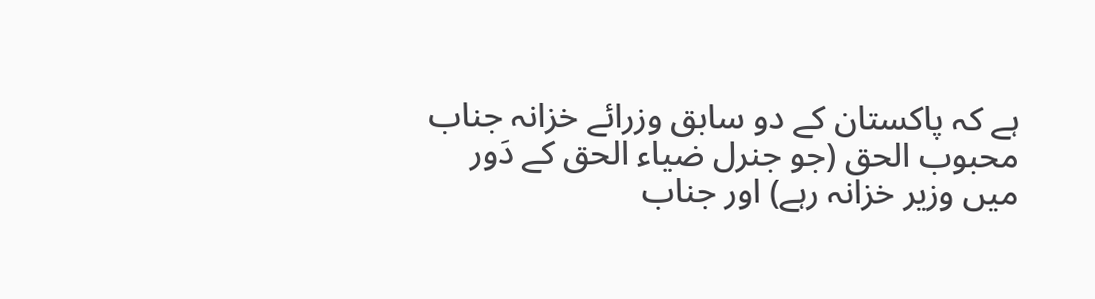ہے کہ پاکستان کے دو سابق وزرائے خزانہ جناب محبوب الحق (جو جنرل ضیاء الحق کے دَور میں وزیر خزانہ رہے) اور جناب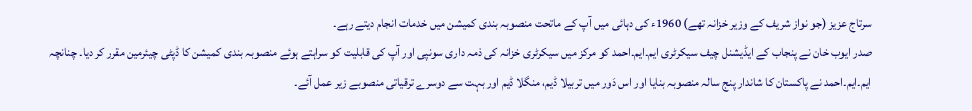سرتاج عزیز (جو نواز شریف کے وزیر خزانہ تھے) 1960ء کی دہائی میں آپ کے ماتحت منصوبہ بندی کمیشن میں خدمات انجام دیتے رہے۔
صدر ایوب خان نے پنجاب کے ایڈیشنل چیف سیکرٹری ایم۔ایم۔احمد کو مرکز میں سیکرٹری خزانہ کی ذمہ داری سونپی اور آپ کی قابلیت کو سراہتے ہوئے منصوبہ بندی کمیشن کا ڈپٹی چیئرمین مقرر کر دیا۔ چنانچہ ایم۔ایم۔احمد نے پاکستان کا شاندار پنج سالہ منصوبہ بنایا اور اس دَور میں تربیلا ڈیم، منگلا ڈیم اور بہت سے دوسرے ترقیاتی منصوبے زیر عمل آئے۔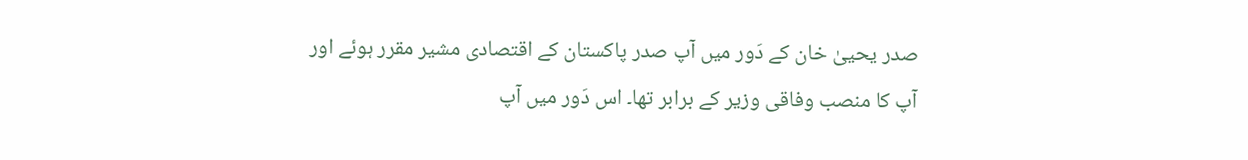صدر یحییٰ خان کے دَور میں آپ صدر پاکستان کے اقتصادی مشیر مقرر ہوئے اور آپ کا منصب وفاقی وزیر کے برابر تھا۔ اس دَور میں آپ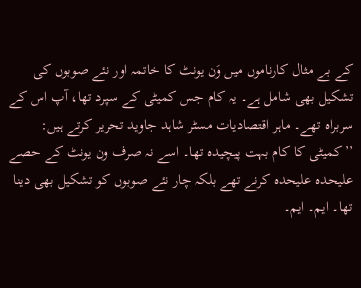کے بے مثال کارناموں میں وَن یونٹ کا خاتمہ اور نئے صوبوں کی تشکیل بھی شامل ہے۔ یہ کام جس کمیٹی کے سپرد تھا، آپ اس کے سربراہ تھے۔ ماہر اقتصادیات مسٹر شاہد جاوید تحریر کرتے ہیں: ’’کمیٹی کا کام بہت پیچیدہ تھا۔ اسے نہ صرف ون یونٹ کے حصے علیحدہ علیحدہ کرنے تھے بلکہ چار نئے صوبوں کو تشکیل بھی دینا تھا۔ ایم۔ ایم۔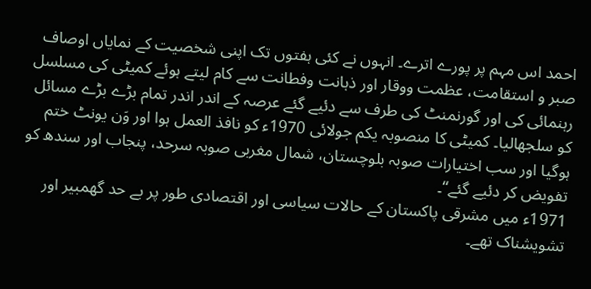احمد اس مہم پر پورے اترے۔ انہوں نے کئی ہفتوں تک اپنی شخصیت کے نمایاں اوصاف صبر و استقامت، عظمت ووقار اور ذہانت وفطانت سے کام لیتے ہوئے کمیٹی کی مسلسل رہنمائی کی اور گورنمنٹ کی طرف سے دئیے گئے عرصہ کے اندر اندر تمام بڑے بڑے مسائل کو سلجھالیا۔ کمیٹی کا منصوبہ یکم جولائی 1970ء کو نافذ العمل ہوا اور وَن یونٹ ختم ہوگیا اور سب اختیارات صوبہ بلوچستان، شمال مغربی صوبہ سرحد، پنجاب اور سندھ کو تفویض کر دئیے گئے‘‘۔
1971ء میں مشرقی پاکستان کے حالات سیاسی اور اقتصادی طور پر بے حد گھمبیر اور تشویشناک تھے۔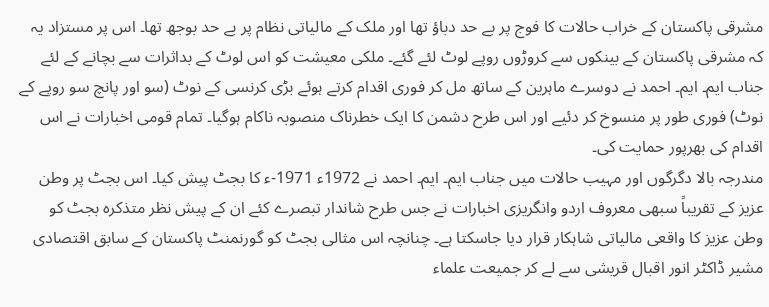مشرقی پاکستان کے خراب حالات کا فوج پر بے حد دباؤ تھا اور ملک کے مالیاتی نظام پر بے حد بوجھ تھا۔ اس پر مستزاد یہ کہ مشرقی پاکستان کے بینکوں سے کروڑوں روپے لوٹ لئے گئے۔ ملکی معیشت کو اس لوٹ کے بداثرات سے بچانے کے لئے جناب ایم۔ ایم۔ احمد نے دوسرے ماہرین کے ساتھ مل کر فوری اقدام کرتے ہوئے بڑی کرنسی کے نوٹ (سو اور پانچ سو روپے کے نوٹ) فوری طور پر منسوخ کر دئیے اور اس طرح دشمن کا ایک خطرناک منصوبہ ناکام ہوگیا۔ تمام قومی اخبارات نے اس اقدام کی بھرپور حمایت کی۔
مندرجہ بالا دگرگوں اور مہیب حالات میں جناب ایم۔ ایم۔ احمد نے 1972ء 1971-ء کا بجٹ پیش کیا۔ اس بجٹ پر وطن عزیز کے تقریباً سبھی معروف اردو وانگریزی اخبارات نے جس طرح شاندار تبصرے کئے ان کے پیش نظر متذکرہ بجٹ کو وطن عزیز کا واقعی مالیاتی شاہکار قرار دیا جاسکتا ہے۔ چنانچہ اس مثالی بجٹ کو گورنمنٹ پاکستان کے سابق اقتصادی مشیر ڈاکٹر انور اقبال قریشی سے لے کر جمیعت علماء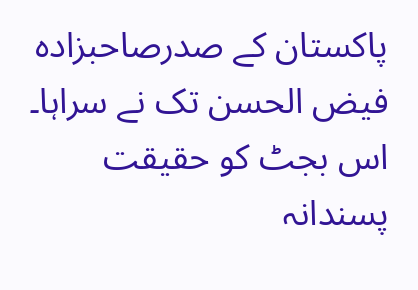پاکستان کے صدرصاحبزادہ فیض الحسن تک نے سراہا۔
اس بجٹ کو حقیقت پسندانہ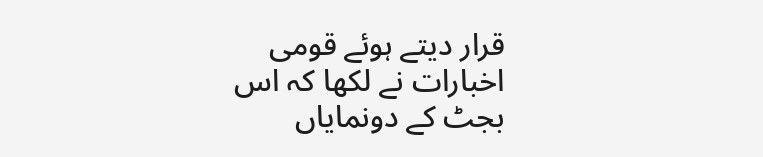قرار دیتے ہوئے قومی اخبارات نے لکھا کہ اس بجٹ کے دونمایاں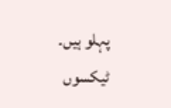پہلو ہیں۔ ٹیکسوں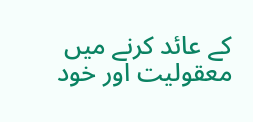کے عائد کرنے میں معقولیت اور خود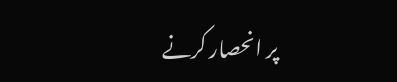پر انحصار کرنے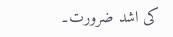کی اشد ضرورت۔